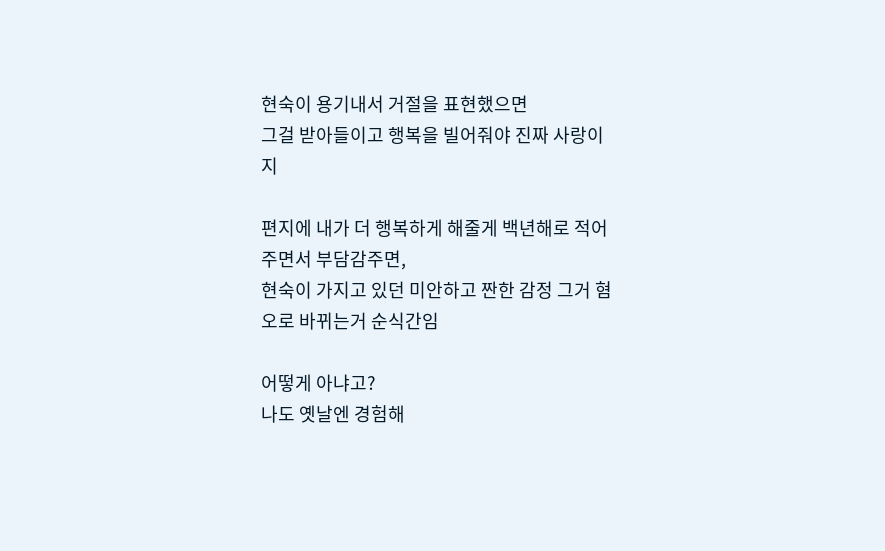현숙이 용기내서 거절을 표현했으면
그걸 받아들이고 행복을 빌어줘야 진짜 사랑이지

편지에 내가 더 행복하게 해줄게 백년해로 적어주면서 부담감주면,
현숙이 가지고 있던 미안하고 짠한 감정 그거 혐오로 바뀌는거 순식간임

어떻게 아냐고?
나도 옛날엔 경험해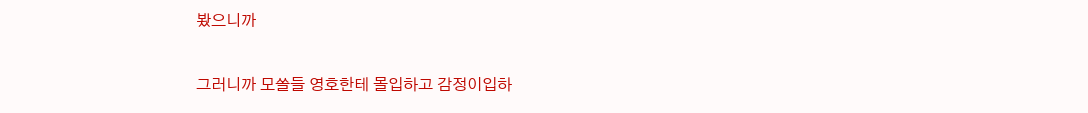봤으니까

그러니까 모쏠들 영호한테 몰입하고 감정이입하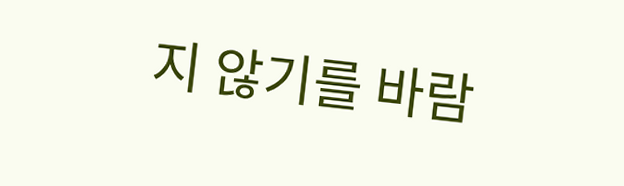지 않기를 바람